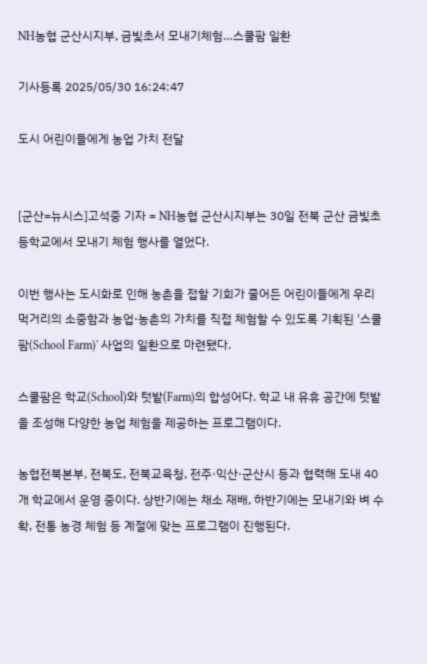NH농협 군산시지부, 금빛초서 모내기체험…스쿨팜 일환

기사등록 2025/05/30 16:24:47

도시 어린이들에게 농업 가치 전달


[군산=뉴시스]고석중 기자 = NH농협 군산시지부는 30일 전북 군산 금빛초등학교에서 모내기 체험 행사를 열었다.

이번 행사는 도시화로 인해 농촌을 접할 기회가 줄어든 어린이들에게 우리 먹거리의 소중함과 농업·농촌의 가치를 직접 체험할 수 있도록 기획된 '스쿨팜(School Farm)' 사업의 일환으로 마련됐다.

스쿨팜은 학교(School)와 텃밭(Farm)의 합성어다. 학교 내 유휴 공간에 텃밭을 조성해 다양한 농업 체험을 제공하는 프로그램이다.

농협전북본부, 전북도, 전북교육청, 전주·익산·군산시 등과 협력해 도내 40개 학교에서 운영 중이다. 상반기에는 채소 재배, 하반기에는 모내기와 벼 수확, 전통 농경 체험 등 계절에 맞는 프로그램이 진행된다.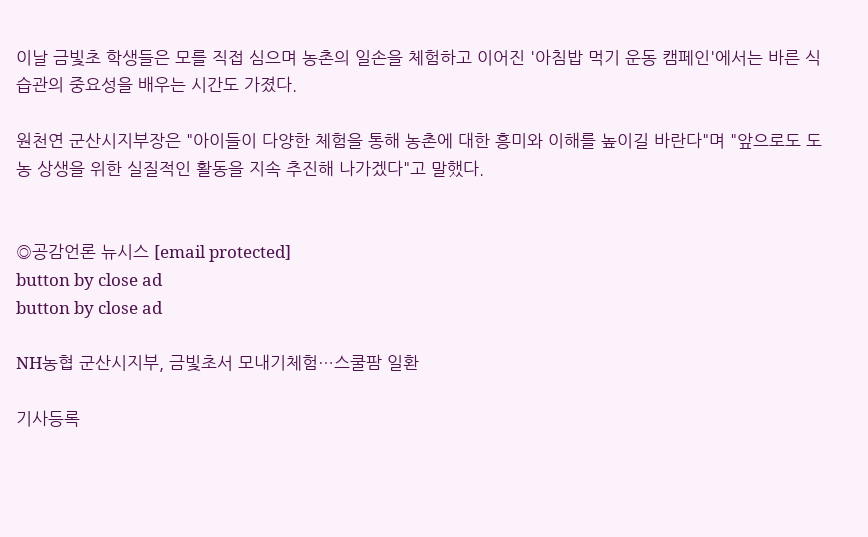이날 금빛초 학생들은 모를 직접 심으며 농촌의 일손을 체험하고 이어진 '아침밥 먹기 운동 캠페인'에서는 바른 식습관의 중요성을 배우는 시간도 가졌다.

원천연 군산시지부장은 "아이들이 다양한 체험을 통해 농촌에 대한 흥미와 이해를 높이길 바란다"며 "앞으로도 도농 상생을 위한 실질적인 활동을 지속 추진해 나가겠다"고 말했다.


◎공감언론 뉴시스 [email protected]
button by close ad
button by close ad

NH농협 군산시지부, 금빛초서 모내기체험…스쿨팜 일환

기사등록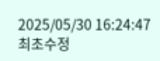2025/05/30 16:24:47 최초수정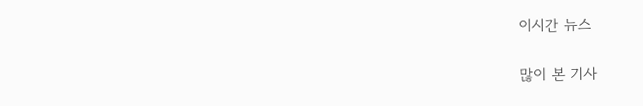이시간 뉴스

많이 본 기사